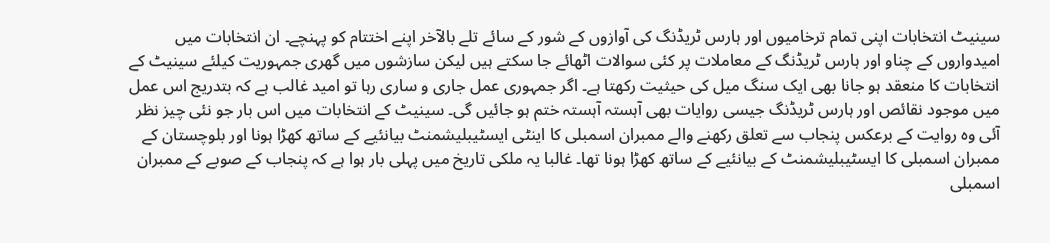سینیٹ انتخابات اپنی تمام ترخامیوں اور ہارس ٹریڈنگ کی آوازوں کے شور کے سائے تلے بالآخر اپنے اختتام کو پہنچے۔ ان انتخابات میں امیدواروں کے چناو اور ہارس ٹریڈنگ کے معاملات پر کئی سوالات اٹھائے جا سکتے ہیں لیکن سازشوں میں گھری جمہوریت کیلئے سینیٹ کے انتخابات کا منعقد ہو جانا بھی ایک سنگ میل کی حیثیت رکھتا ہے۔ اگر جمہوری عمل جاری و ساری رہا تو امید غالب ہے کہ بتدریج اس عمل میں موجود نقائص اور ہارس ٹریڈنگ جیسی روایات بھی آہستہ آہستہ ختم ہو جائیں گی۔ سینیٹ کے انتخابات میں اس بار جو نئی چیز نظر آئی وہ روایت کے برعکس پنجاب سے تعلق رکھنے والے ممبران اسمبلی کا اینٹی ایسٹیبلیشمنٹ بیانئیے کے ساتھ کھڑا ہونا اور بلوچستان کے ممبران اسمبلی کا ایسٹیبلیشمنٹ کے بیانئیے کے ساتھ کھڑا ہونا تھا۔ غالبا یہ ملکی تاریخ میں پہلی بار ہوا ہے کہ پنجاب کے صوبے کے ممبران اسمبلی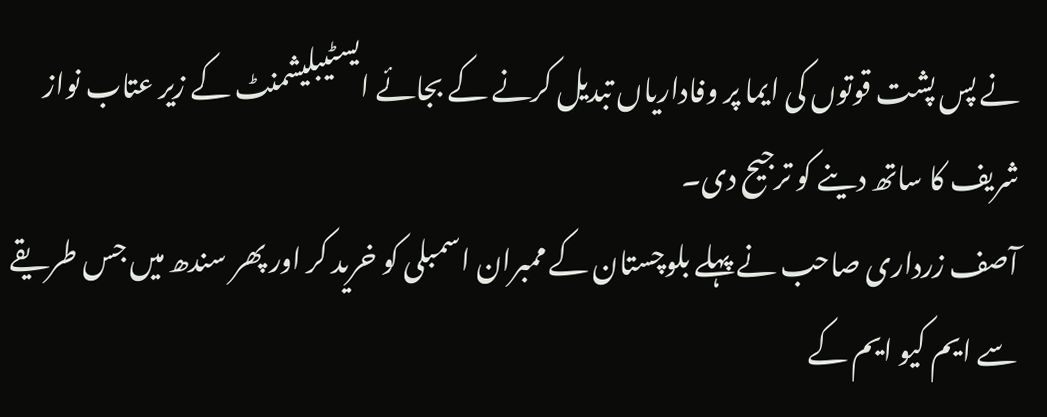نے پس پشت قوتوں کی ایما پر وفاداریاں تبدیل کرنے کے بجائے ایسٹیبلیشمنٹ کے زیر عتاب نواز شریف کا ساتھ دینے کو ترجیح دی۔
آصف زرداری صاحب نے پہلے بلوچستان کے ممبران اسمبلی کو خرید کر اور پھر سندھ میں جس طریقے سے ایم کیو ایم کے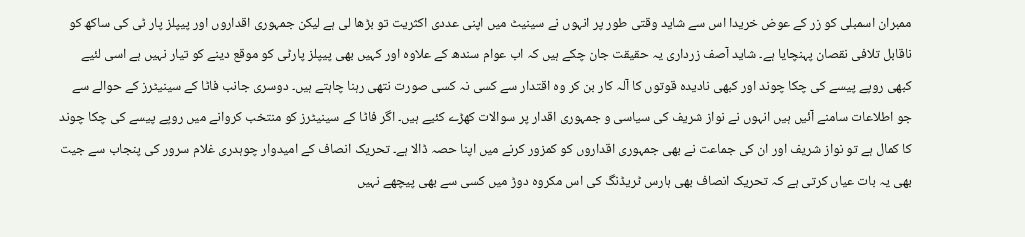ممبران اسمبلی کو زر کے عوض خریدا اس سے شاید وقتی طور پر انہوں نے سینیٹ میں اپنی عددی اکثریت تو بڑھا لی ہے لیکن جمہوری اقداروں اور پیپلز پار ٹی کی ساکھ کو ناقابل تلافی نقصان پہنچایا ہے۔ شاید آصف زرداری یہ حقیقت جان چکے ہیں کہ اب عوام سندھ کے علاوہ اور کہیں بھی پیپلز پارٹی کو موقع دینے کو تیار نہیں ہے اسی لئیے کبھی روپے پیسے کی چکا چوند اور کبھی نادیدہ قوتوں کا آلہ کار بن کر وہ اقتدار سے کسی نہ کسی صورت نتھی رہنا چاہتے ہیں۔ دوسری جانب فاٹا کے سینیٹرز کے حوالے سے جو اطلاعات سامنے آئیں ہیں انہوں نے نواز شریف کی سیاسی و جمہوری اقدار پر سوالات کھڑے کئیے ہیں۔ اگر فاٹا کے سینیٹرز کو منتخب کروانے میں روپے پیسے کی چکا چوند کا کمال ہے تو نواز شریف اور ان کی جماعت نے بھی جمہوری اقداروں کو کمزور کرنے میں اپنا حصہ ڈالا ہے۔ تحریک انصاف کے امیدوار چوہدری غلام سرور کی پنجاب سے جیت بھی یہ بات عیاں کرتی ہے کہ تحریک انصاف بھی ہارس ٹریڈنگ کی اس مکروہ دوڑ میں کسی سے بھی پیچھے نہیں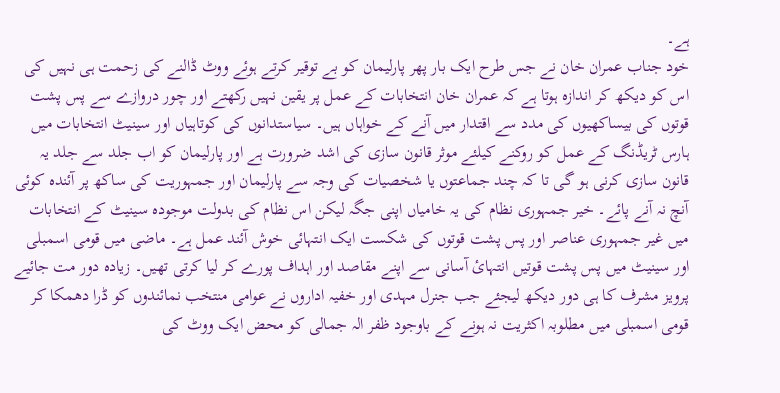ہے۔
خود جناب عمران خان نے جس طرح ایک بار پھر پارلیمان کو بے توقیر کرتے ہوئے ووٹ ڈالنے کی زحمت ہی نہیں کی اس کو دیکھ کر اندازہ ہوتا ہے کہ عمران خان انتخابات کے عمل پر یقین نہیں رکھتے اور چور دروازے سے پس پشت قوتوں کی بیساکھیوں کی مدد سے اقتدار میں آنے کے خواہاں ہیں۔ سیاستدانوں کی کوتاہیاں اور سینیٹ انتخابات میں ہارس ٹریڈنگ کے عمل کو روکنے کیلئے موثر قانون سازی کی اشد ضرورت ہے اور پارلیمان کو اب جلد سے جلد یہ قانون سازی کرنی ہو گی تا کہ چند جماعتوں یا شخصیات کی وجہ سے پارلیمان اور جمہوریت کی ساکھ پر آئندہ کوئی آنچ نہ آنے پائے۔ خیر جمہوری نظام کی یہ خامیاں اپنی جگہ لیکن اس نظام کی بدولت موجودہ سینیٹ کے انتخابات میں غیر جمہوری عناصر اور پس پشت قوتوں کی شکست ایک انتہائی خوش آئند عمل ہے۔ ماضی میں قومی اسمبلی اور سینیٹ میں پس پشت قوتیں انتہائ آسانی سے اپنے مقاصد اور اہداف پورے کر لیا کرتی تھیں۔ زیادہ دور مت جائیے پرویز مشرف کا ہی دور دیکھ لیجئے جب جنرل مہدی اور خفیہ اداروں نے عوامی منتخب نمائندوں کو ڈرا دھمکا کر قومی اسمبلی میں مطلوبہ اکثریت نہ ہونے کے باوجود ظفر الہ جمالی کو محض ایک ووٹ کی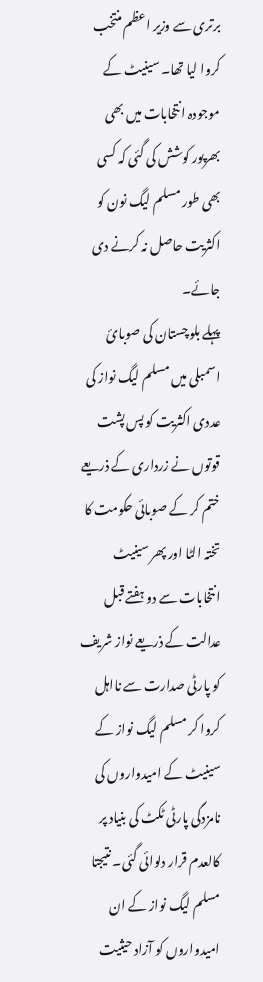برتری سے وزیر اعظم منتخب کروا لیا تھا۔ سینیٹ کے موجودہ انتخابات میں بھی بھرپور کوشش کی گئی کہ کسی بھی طور مسلم لیگ نون کو اکثریت حاصل نہ کرنے دی جائے۔
پہلے بلوچستان کی صوبائ اسمبلی میں مسلم لیگ نواز کی عددی اکثریت کو پس پشت قوتوں نے زرداری کے ذریعے ختم کر کے صوبائی حکومت کا تختہ الٹا اور پھر سینیٹ انتخابات سے دو ہفتے قبل عدالت کے ذریعے نواز شریف کو پارٹی صدارت سے نااہل کروا کر مسلم لیگ نواز کے سینیٹ کے امیدواروں کی نامزدگی پارٹی ٹکٹ کی بنیاد پر کالعدم قرار دلوائی گئی۔ نتیجتا مسلم لیگ نواز کے ان امیدواروں کو آزاد حیثیت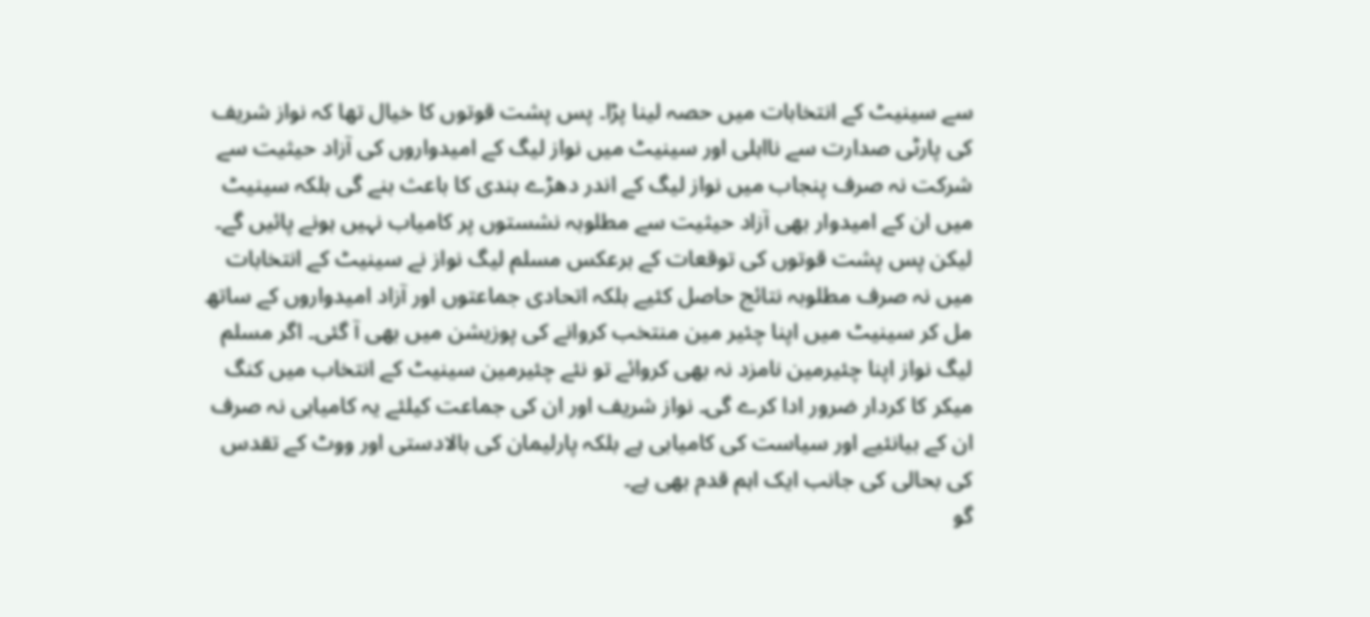سے سینیٹ کے انتخابات میں حصہ لینا پڑا۔ پس پشت قوتوں کا خیال تھا کہ نواز شریف کی پارٹی صدارت سے نااہلی اور سینیٹ میں نواز لیگ کے امیدواروں کی آزاد حیثیت سے شرکت نہ صرف پنجاب میں نواز لیگ کے اندر دھڑے بندی کا باعث بنے گی بلکہ سینیٹ میں ان کے امیدوار بھی آزاد حیثیت سے مطلوبہ نشستوں پر کامیاب نہیں ہونے پائیں گے۔ لیکن پس پشت قوتوں کی توقعات کے برعکس مسلم لیگ نواز نے سینیٹ کے انتخابات میں نہ صرف مطلوبہ نتائج حاصل کئیے بلکہ اتحادی جماعتوں اور آزاد امیدواروں کے ساتھ مل کر سینیٹ میں اپنا چئیر مین منتخب کروانے کی پوزیشن میں بھی آ گئی۔ اگر مسلم لیگ نواز اپنا چئیرمین نامزد نہ بھی کروائے تو نئے چئیرمین سینیٹ کے انتخاب میں کنگ میکر کا کردار ضرور ادا کرے گی۔ نواز شریف اور ان کی جماعت کیلئے یہ کامیابی نہ صرف ان کے بیانئیے اور سیاست کی کامیابی ہے بلکہ پارلیمان کی بالادستی اور ووٹ کے تقدس کی بحالی کی جانب ایک اہم قدم بھی ہے۔
گو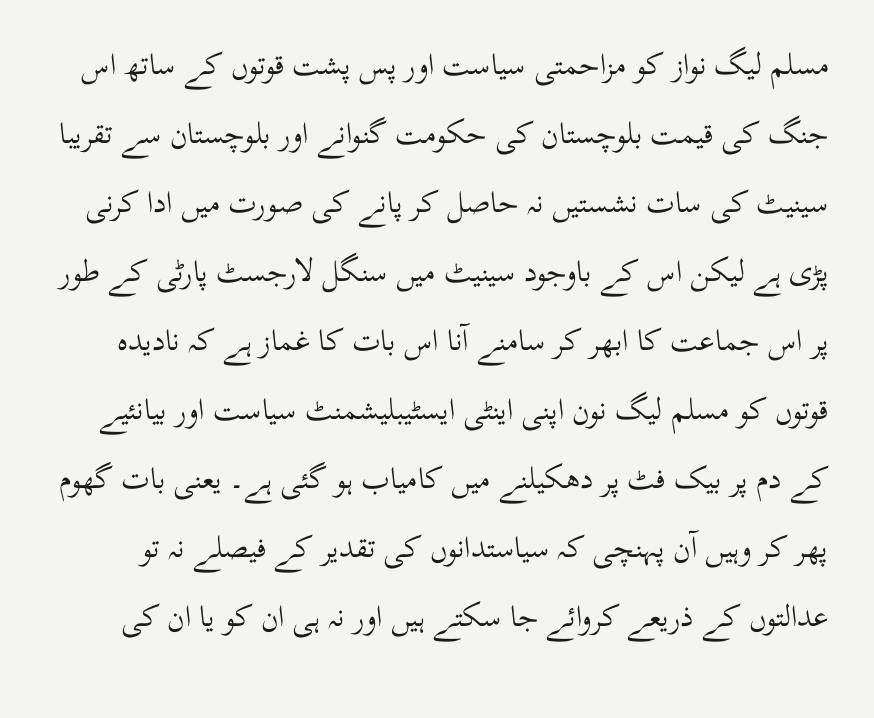مسلم لیگ نواز کو مزاحمتی سیاست اور پس پشت قوتوں کے ساتھ اس جنگ کی قیمت بلوچستان کی حکومت گنوانے اور بلوچستان سے تقریبا سینیٹ کی سات نشستیں نہ حاصل کر پانے کی صورت میں ادا کرنی پڑی ہے لیکن اس کے باوجود سینیٹ میں سنگل لارجسٹ پارٹی کے طور پر اس جماعت کا ابھر کر سامنے آنا اس بات کا غماز ہے کہ نادیدہ قوتوں کو مسلم لیگ نون اپنی اینٹی ایسٹیبلیشمنٹ سیاست اور بیانئیے کے دم پر بیک فٹ پر دھکیلنے میں کامیاب ہو گئی ہے۔ یعنی بات گھوم پھر کر وہیں آن پہنچی کہ سیاستدانوں کی تقدیر کے فیصلے نہ تو عدالتوں کے ذریعے کروائے جا سکتے ہیں اور نہ ہی ان کو یا ان کی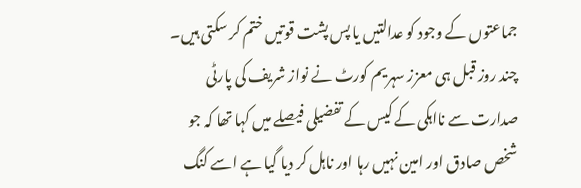جماعتوں کے وجود کو عدالتیں یا پس پشت قوتیں ختم کر سکتی ہیں۔ چند روز قبل ہی معزز سہریم کورٹ نے نواز شریف کی پارٹی صدارت سے نااہکی کے کیس کے تفضیلی فیصلے میں کہا تھا کہ جو شخص صادق اور امین نہیں رہا اور ناہل کر دیا گیا ہے اسے کنگ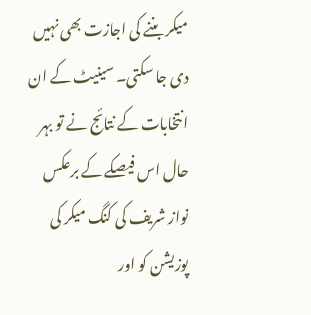میکر بننے کی اجازت بھی نہیں دی جا سکتی۔ سینیٹ کے ان انتخابات کے نتائج نے تو بہر حال اس فیصکے کے برعکس نواز شریف کی کنگ میکر کی پوزیشن کو اور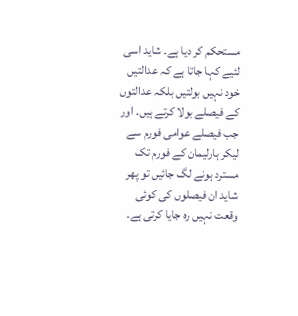مستحکم کر دیا ہے۔ شاید اسی لئیے کہا جاتا ہے کہ عدالتیں خود نہیں بولتیں بلکہ عدالتوں کے فیصلے بولا کرتے ہیں۔ اور جب فیصلے عوامی فورم سے لیکر ہارلیمان کے فورم تک مسترد ہونے لگ جائیں تو پھر شاید ان فیصلوں کی کوئی وقعت نہیں رہ جایا کرتی ہے۔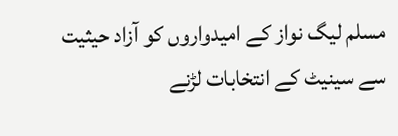مسلم لیگ نواز کے امیدواروں کو آزاد حیثیت سے سینیٹ کے انتخابات لڑنے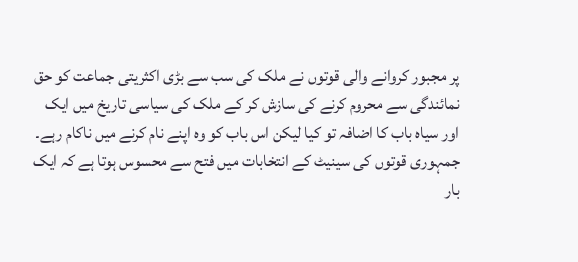پر مجبور کروانے والی قوتوں نے ملک کی سب سے بڑی اکثریتی جماعت کو حق نمائندگی سے محروم کرنے کی سازش کر کے ملک کی سیاسی تاریخ میں ایک اور سیاہ باب کا اضافہ تو کیا لیکن اس باب کو وہ اپنے نام کرنے میں ناکام رہے۔ جمہوری قوتوں کی سینیٹ کے انتخابات میں فتح سے محسوس ہوتا ہے کہ ایک بار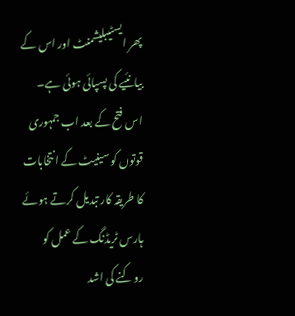پھر ایسٹیبلیشمنٹ اور اس کے بیانئیے کی پسپائی ہوئی ہے۔ اس فتح کے بعد اب جمہوری قوتوں کو سینیٹ کے انتخابات کا طریقہ کار تبدیل کرتے ہوئے ہارس ٹریڈنگ کے عمل کو روکنے کی اشد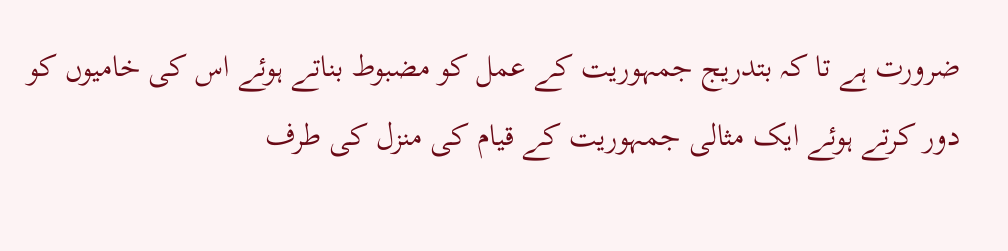ضرورت ہے تا کہ بتدریج جمہوریت کے عمل کو مضبوط بناتے ہوئے اس کی خامیوں کو دور کرتے ہوئے ایک مثالی جمہوریت کے قیام کی منزل کی طرف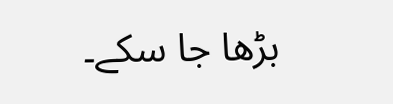بڑھا جا سکے۔